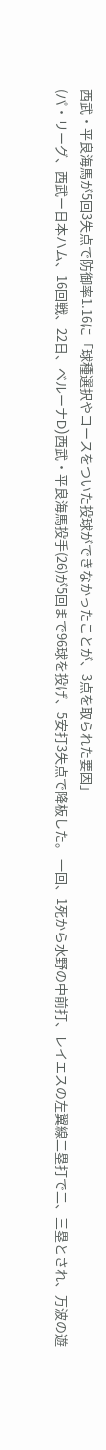西武・平良海馬が5回3失点で防御率1.16に「球種選択やコースをついた投球ができなかったことが、3点を取られた要因」
(パ・リーグ、西武ー日本ハム、16回戦、22日、ベルーナD)西武・平良海馬投手(26)が5回まで96球を投げ、5安打3失点で降板した。 一回、1死から水野の中前打、レイエスの左翼線二塁打で二、三塁とされ、万波の遊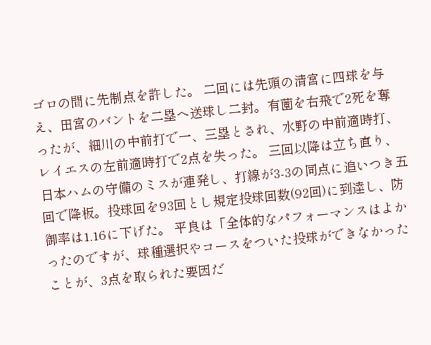ゴロの間に先制点を許した。 二回には先頭の清宮に四球を与え、田宮のバントを二塁へ送球し二封。有薗を右飛で2死を奪ったが、細川の中前打で一、三塁とされ、水野の中前適時打、レイエスの左前適時打で2点を失った。 三回以降は立ち直り、日本ハムの守備のミスが連発し、打線が3-3の同点に追いつき五回で降板。投球回を93回とし規定投球回数(92回)に到達し、防御率は1.16に下げた。 平良は「全体的なパフォーマンスはよかったのですが、球種選択やコースをついた投球ができなかったことが、3点を取られた要因だ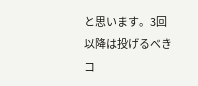と思います。3回以降は投げるべきコ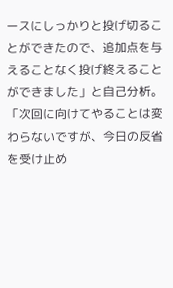ースにしっかりと投げ切ることができたので、追加点を与えることなく投げ終えることができました」と自己分析。「次回に向けてやることは変わらないですが、今日の反省を受け止め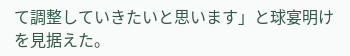て調整していきたいと思います」と球宴明けを見据えた。